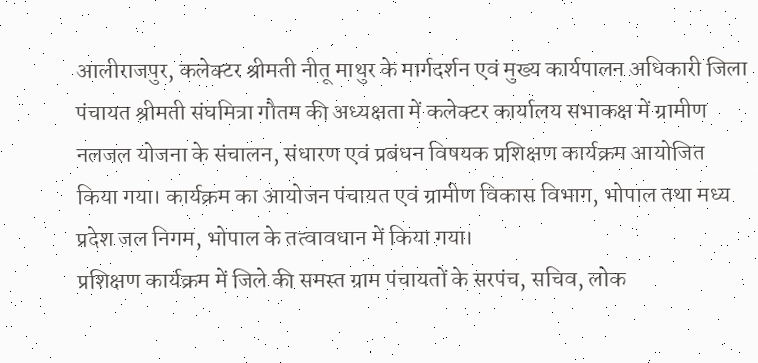आलीराजपुर, कलेक्टर श्रीमती नीतू माथुर के मार्गदर्शन एवं मुख्य कार्यपालन अधिकारी जिला पंचायत श्रीमती संघमित्रा गौतम की अध्यक्षता में कलेक्टर कार्यालय सभाकक्ष में ग्रामीण नलजल योजना के संचालन, संधारण एवं प्रबंधन विषयक प्रशिक्षण कार्यक्रम आयोजित किया गया। कार्यक्रम का आयोजन पंचायत एवं ग्रामीण विकास विभाग, भोपाल तथा मध्य प्रदेश जल निगम, भोपाल के तत्वावधान में किया गया।
प्रशिक्षण कार्यक्रम में जिले की समस्त ग्राम पंचायतों के सरपंच, सचिव, लोक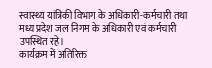स्वास्थ्य यांत्रिकी विभाग के अधिकारी-कर्मचारी तथा मध्य प्रदेश जल निगम के अधिकारी एवं कर्मचारी उपस्थित रहे।
कार्यक्रम में अतिरिक्त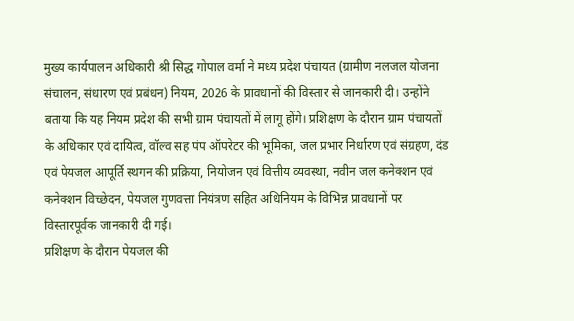मुख्य कार्यपालन अधिकारी श्री सिद्ध गोपाल वर्मा ने मध्य प्रदेश पंचायत (ग्रामीण नलजल योजना संचालन, संधारण एवं प्रबंधन) नियम, 2026 के प्रावधानों की विस्तार से जानकारी दी। उन्होंने बताया कि यह नियम प्रदेश की सभी ग्राम पंचायतों में लागू होंगे। प्रशिक्षण के दौरान ग्राम पंचायतों के अधिकार एवं दायित्व, वॉल्व सह पंप ऑपरेटर की भूमिका, जल प्रभार निर्धारण एवं संग्रहण, दंड एवं पेयजल आपूर्ति स्थगन की प्रक्रिया, नियोजन एवं वित्तीय व्यवस्था, नवीन जल कनेक्शन एवं कनेक्शन विच्छेदन, पेयजल गुणवत्ता नियंत्रण सहित अधिनियम के विभिन्न प्रावधानों पर विस्तारपूर्वक जानकारी दी गई।
प्रशिक्षण के दौरान पेयजल की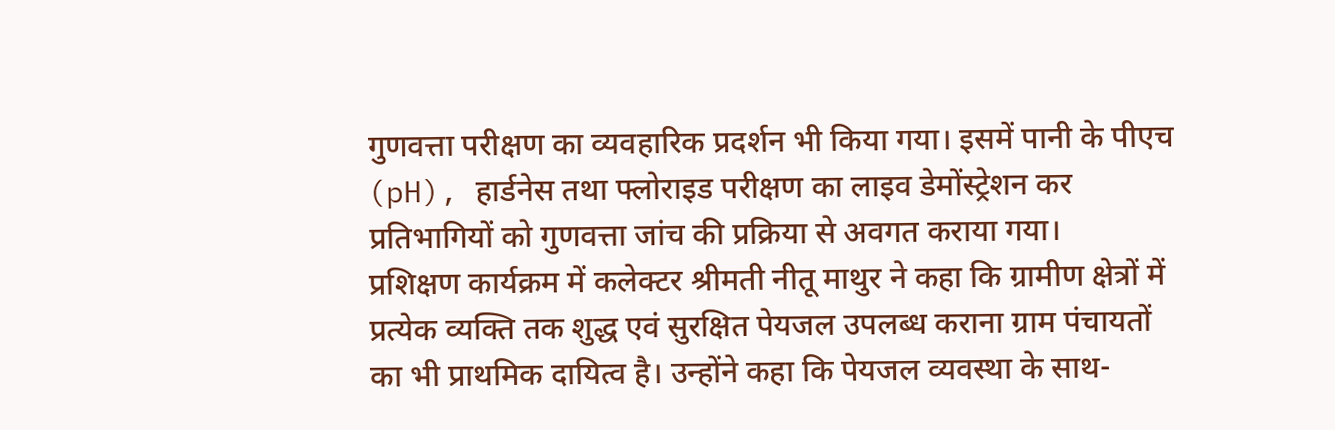गुणवत्ता परीक्षण का व्यवहारिक प्रदर्शन भी किया गया। इसमें पानी के पीएच (pH), हार्डनेस तथा फ्लोराइड परीक्षण का लाइव डेमोंस्ट्रेशन कर प्रतिभागियों को गुणवत्ता जांच की प्रक्रिया से अवगत कराया गया।
प्रशिक्षण कार्यक्रम में कलेक्टर श्रीमती नीतू माथुर ने कहा कि ग्रामीण क्षेत्रों में प्रत्येक व्यक्ति तक शुद्ध एवं सुरक्षित पेयजल उपलब्ध कराना ग्राम पंचायतों का भी प्राथमिक दायित्व है। उन्होंने कहा कि पेयजल व्यवस्था के साथ-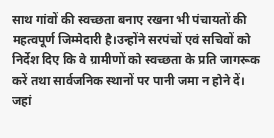साथ गांवों की स्वच्छता बनाए रखना भी पंचायतों की महत्वपूर्ण जिम्मेदारी है।उन्होंने सरपंचों एवं सचिवों को निर्देश दिए कि वे ग्रामीणों को स्वच्छता के प्रति जागरूक करें तथा सार्वजनिक स्थानों पर पानी जमा न होने दें। जहां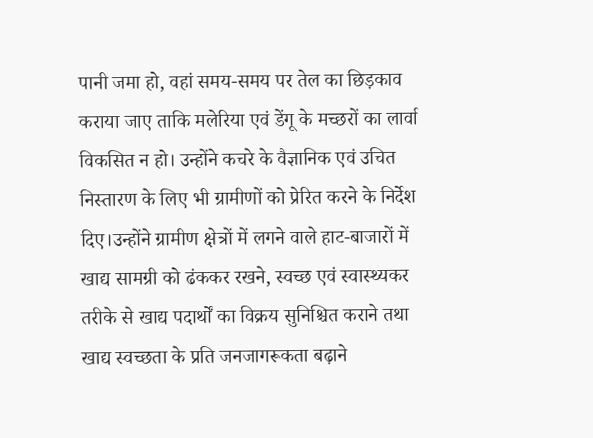पानी जमा हो, वहां समय-समय पर तेल का छिड़काव कराया जाए ताकि मलेरिया एवं डेंगू के मच्छरों का लार्वा विकसित न हो। उन्होंने कचरे के वैज्ञानिक एवं उचित निस्तारण के लिए भी ग्रामीणों को प्रेरित करने के निर्देश दिए।उन्होंने ग्रामीण क्षेत्रों में लगने वाले हाट-बाजारों में खाद्य सामग्री को ढंककर रखने, स्वच्छ एवं स्वास्थ्यकर तरीके से खाद्य पदार्थों का विक्रय सुनिश्चित कराने तथा खाद्य स्वच्छता के प्रति जनजागरूकता बढ़ाने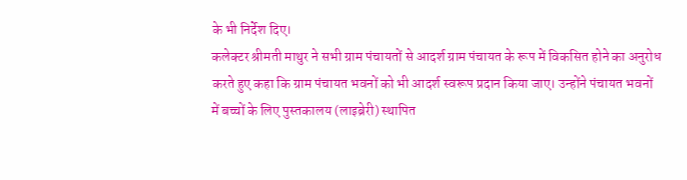के भी निर्देश दिए।
कलेक्टर श्रीमती माथुर ने सभी ग्राम पंचायतों से आदर्श ग्राम पंचायत के रूप में विकसित होने का अनुरोध करते हुए कहा कि ग्राम पंचायत भवनों को भी आदर्श स्वरूप प्रदान किया जाए। उन्होंने पंचायत भवनों में बच्चों के लिए पुस्तकालय (लाइब्रेरी) स्थापित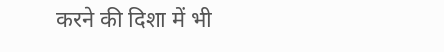करने की दिशा में भी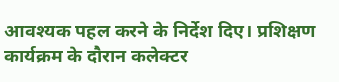आवश्यक पहल करने के निर्देश दिए। प्रशिक्षण कार्यक्रम के दौरान कलेक्टर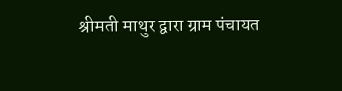श्रीमती माथुर द्वारा ग्राम पंचायत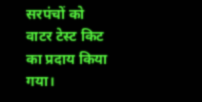सरपंचों को वाटर टेस्ट किट का प्रदाय किया गया।